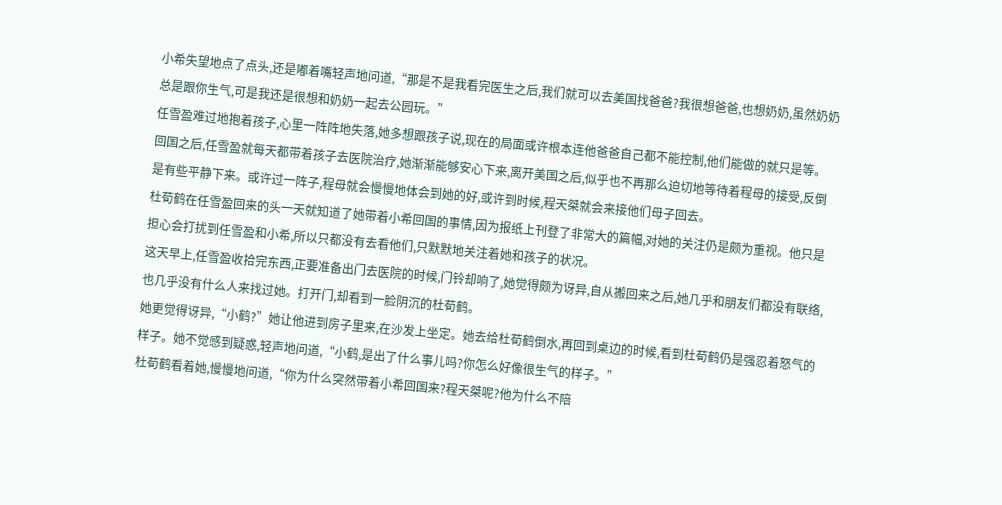小希失望地点了点头,还是嘟着嘴轻声地问道,“那是不是我看完医生之后,我们就可以去美国找爸爸?我很想爸爸,也想奶奶,虽然奶奶总是跟你生气,可是我还是很想和奶奶一起去公园玩。”
任雪盈难过地抱着孩子,心里一阵阵地失落,她多想跟孩子说,现在的局面或许根本连他爸爸自己都不能控制,他们能做的就只是等。
回国之后,任雪盈就每天都带着孩子去医院治疗,她渐渐能够安心下来,离开美国之后,似乎也不再那么迫切地等待着程母的接受,反倒是有些平静下来。或许过一阵子,程母就会慢慢地体会到她的好,或许到时候,程天桀就会来接他们母子回去。
杜荀鹤在任雪盈回来的头一天就知道了她带着小希回国的事情,因为报纸上刊登了非常大的篇幅,对她的关注仍是颇为重视。他只是担心会打扰到任雪盈和小希,所以只都没有去看他们,只默默地关注着她和孩子的状况。
这天早上,任雪盈收拾完东西,正要准备出门去医院的时候,门铃却响了,她觉得颇为讶异,自从搬回来之后,她几乎和朋友们都没有联络,也几乎没有什么人来找过她。打开门,却看到一脸阴沉的杜荀鹤。
她更觉得讶异,“小鹤?”她让他进到房子里来,在沙发上坐定。她去给杜荀鹤倒水,再回到桌边的时候,看到杜荀鹤仍是强忍着怒气的样子。她不觉感到疑惑,轻声地问道,“小鹤,是出了什么事儿吗?你怎么好像很生气的样子。”
杜荀鹤看着她,慢慢地问道,“你为什么突然带着小希回国来?程天桀呢?他为什么不陪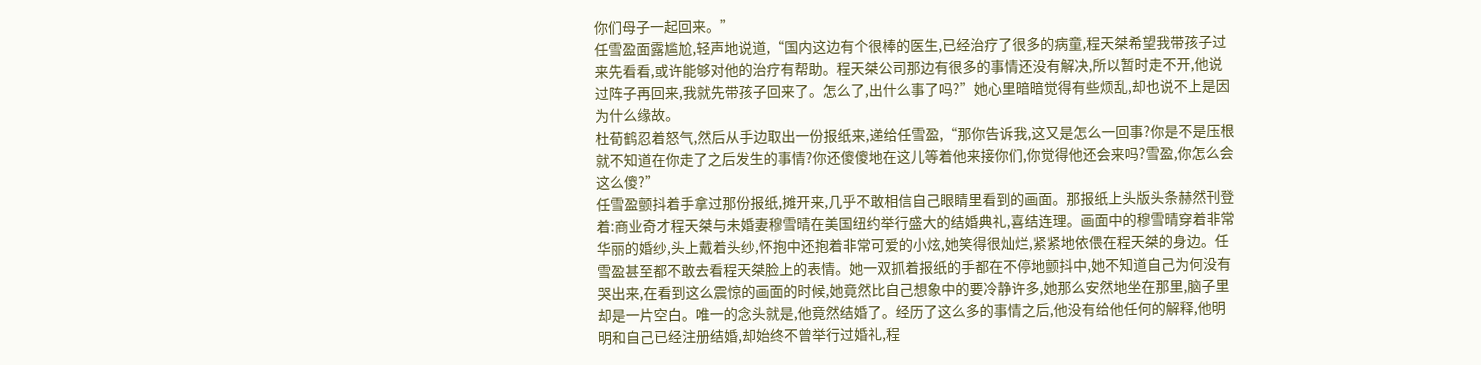你们母子一起回来。”
任雪盈面露尴尬,轻声地说道,“国内这边有个很棒的医生,已经治疗了很多的病童,程天桀希望我带孩子过来先看看,或许能够对他的治疗有帮助。程天桀公司那边有很多的事情还没有解决,所以暂时走不开,他说过阵子再回来,我就先带孩子回来了。怎么了,出什么事了吗?”她心里暗暗觉得有些烦乱,却也说不上是因为什么缘故。
杜荀鹤忍着怒气,然后从手边取出一份报纸来,递给任雪盈,“那你告诉我,这又是怎么一回事?你是不是压根就不知道在你走了之后发生的事情?你还傻傻地在这儿等着他来接你们,你觉得他还会来吗?雪盈,你怎么会这么傻?”
任雪盈颤抖着手拿过那份报纸,摊开来,几乎不敢相信自己眼睛里看到的画面。那报纸上头版头条赫然刊登着:商业奇才程天桀与未婚妻穆雪晴在美国纽约举行盛大的结婚典礼,喜结连理。画面中的穆雪晴穿着非常华丽的婚纱,头上戴着头纱,怀抱中还抱着非常可爱的小炫,她笑得很灿烂,紧紧地依偎在程天桀的身边。任雪盈甚至都不敢去看程天桀脸上的表情。她一双抓着报纸的手都在不停地颤抖中,她不知道自己为何没有哭出来,在看到这么震惊的画面的时候,她竟然比自己想象中的要冷静许多,她那么安然地坐在那里,脑子里却是一片空白。唯一的念头就是,他竟然结婚了。经历了这么多的事情之后,他没有给他任何的解释,他明明和自己已经注册结婚,却始终不曾举行过婚礼,程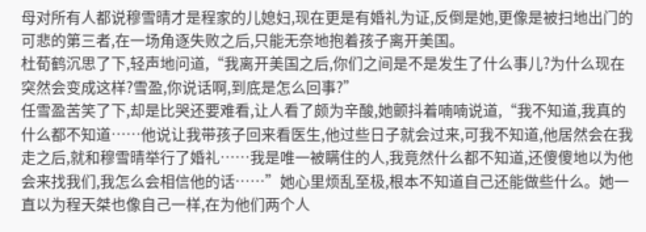母对所有人都说穆雪晴才是程家的儿媳妇,现在更是有婚礼为证,反倒是她,更像是被扫地出门的可悲的第三者,在一场角逐失败之后,只能无奈地抱着孩子离开美国。
杜荀鹤沉思了下,轻声地问道,“我离开美国之后,你们之间是不是发生了什么事儿?为什么现在突然会变成这样?雪盈,你说话啊,到底是怎么回事?”
任雪盈苦笑了下,却是比哭还要难看,让人看了颇为辛酸,她颤抖着喃喃说道,“我不知道,我真的什么都不知道……他说让我带孩子回来看医生,他过些日子就会过来,可我不知道,他居然会在我走之后,就和穆雪晴举行了婚礼……我是唯一被瞒住的人,我竟然什么都不知道,还傻傻地以为他会来找我们,我怎么会相信他的话……”她心里烦乱至极,根本不知道自己还能做些什么。她一直以为程天桀也像自己一样,在为他们两个人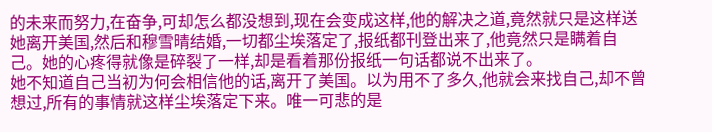的未来而努力,在奋争,可却怎么都没想到,现在会变成这样,他的解决之道,竟然就只是这样送她离开美国,然后和穆雪晴结婚,一切都尘埃落定了,报纸都刊登出来了,他竟然只是瞒着自己。她的心疼得就像是碎裂了一样,却是看着那份报纸一句话都说不出来了。
她不知道自己当初为何会相信他的话,离开了美国。以为用不了多久,他就会来找自己,却不曾想过,所有的事情就这样尘埃落定下来。唯一可悲的是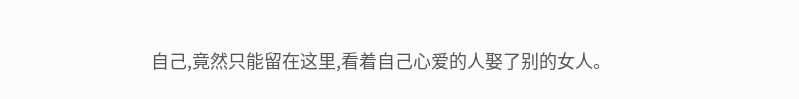自己,竟然只能留在这里,看着自己心爱的人娶了别的女人。